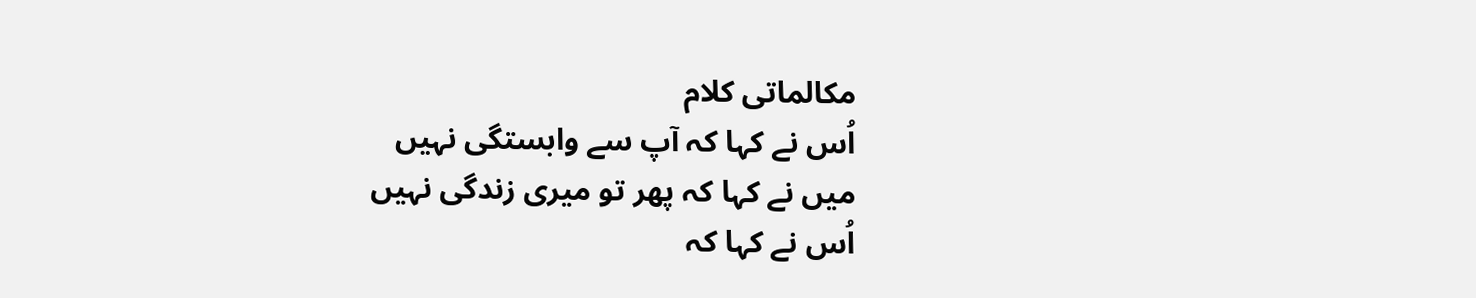مکالماتی کلام
اُس نے کہا کہ آپ سے وابستگی نہیں
میں نے کہا کہ پھر تو میری زندگی نہیں
اُس نے کہا کہ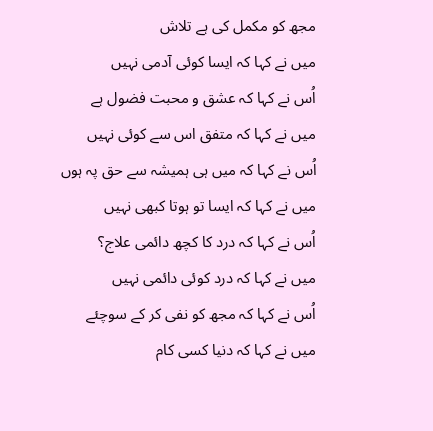مجھ کو مکمل کی ہے تلاش
میں نے کہا کہ ایسا کوئی آدمی نہیں
اُس نے کہا کہ عشق و محبت فضول ہے
میں نے کہا کہ متفق اس سے کوئی نہیں
اُس نے کہا کہ میں ہی ہمیشہ سے حق پہ ہوں
میں نے کہا کہ ایسا تو ہوتا کبھی نہیں
اُس نے کہا کہ درد کا کچھ دائمی علاج؟
میں نے کہا کہ درد کوئی دائمی نہیں
اُس نے کہا کہ مجھ کو نفی کر کے سوچئے
میں نے کہا کہ دنیا کسی کام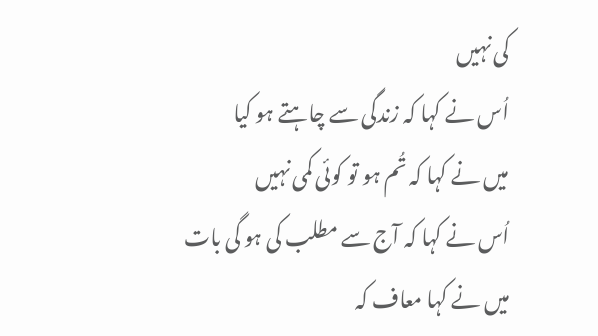کی نہیں
اُس نے کہا کہ زندگی سے چاہتے ہو کیا
میں نے کہا کہ تُم ہو تو کوئی کمی نہیں
اُس نے کہا کہ آج سے مطلب کی ہو گی بات
میں نے کہا معاف کہ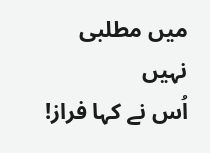میں مطلبی نہیں
اُس نے کہا فراز!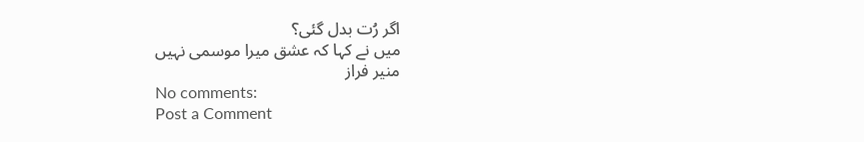اگر رُت بدل گئی؟
میں نے کہا کہ عشق میرا موسمی نہیں
منیر فراز
No comments:
Post a Comment